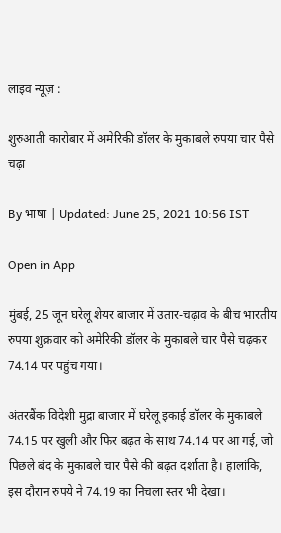लाइव न्यूज़ :

शुरुआती कारोबार में अमेरिकी डॉलर के मुकाबले रुपया चार पैसे चढ़ा

By भाषा | Updated: June 25, 2021 10:56 IST

Open in App

मुंबई, 25 जून घरेलू शेयर बाजार में उतार-चढ़ाव के बीच भारतीय रुपया शुक्रवार को अमेरिकी डॉलर के मुकाबले चार पैसे चढ़कर 74.14 पर पहुंच गया।

अंतरबैंक विदेशी मुद्रा बाजार में घरेलू इकाई डॉलर के मुकाबले 74.15 पर खुली और फिर बढ़त के साथ 74.14 पर आ गई, जो पिछले बंद के मुकाबले चार पैसे की बढ़त दर्शाता है। हालांकि, इस दौरान रुपये ने 74.19 का निचला स्तर भी देखा।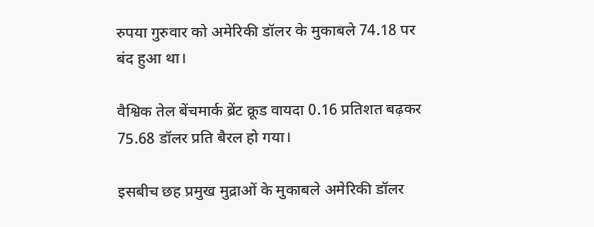रुपया गुरुवार को अमेरिकी डॉलर के मुकाबले 74.18 पर बंद हुआ था।

वैश्विक तेल बेंचमार्क ब्रेंट क्रूड वायदा 0.16 प्रतिशत बढ़कर 75.68 डॉलर प्रति बैरल हो गया।

इसबीच छह प्रमुख मुद्राओं के मुकाबले अमेरिकी डॉलर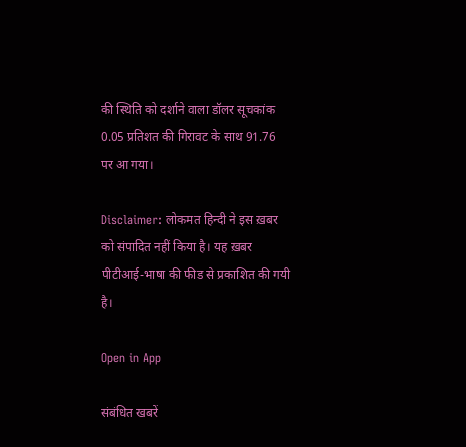की स्थिति को दर्शाने वाला डॉलर सूचकांक 0.05 प्रतिशत की गिरावट के साथ 91.76 पर आ गया।

Disclaimer: लोकमत हिन्दी ने इस ख़बर को संपादित नहीं किया है। यह ख़बर पीटीआई-भाषा की फीड से प्रकाशित की गयी है।

Open in App

संबंधित खबरें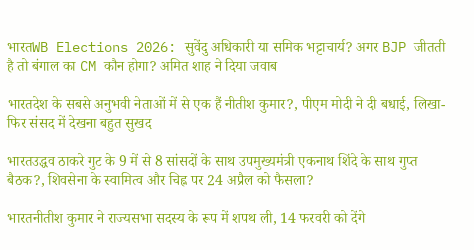भारतWB Elections 2026: सुवेंदु अधिकारी या समिक भट्टाचार्य? अगर BJP जीतती है तो बंगाल का CM कौन होगा? अमित शाह ने दिया जवाब

भारतदेश के सबसे अनुभवी नेताओं में से एक हैं नीतीश कुमार?, पीएम मोदी ने दी बधाई, लिखा-फिर संसद में देखना बहुत सुखद

भारतउद्धव ठाकरे गुट के 9 में से 8 सांसदों के साथ उपमुख्यमंत्री एकनाथ शिंदे के साथ गुप्त बैठक?, शिवसेना के स्वामित्व और चिह्न पर 24 अप्रैल को फैसला?

भारतनीतीश कुमार ने राज्यसभा सदस्य के रूप में शपथ ली, 14 फरवरी को देंगे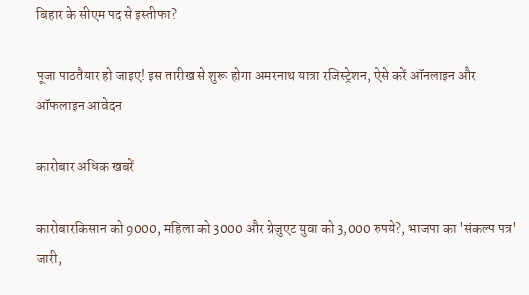बिहार के सीएम पद से इस्तीफा?

पूजा पाठतैयार हो जाइए! इस तारीख से शुरू होगा अमरनाथ यात्रा रजिस्ट्रेशन, ऐसे करें ऑनलाइन और ऑफलाइन आवेदन

कारोबार अधिक खबरें

कारोबारकिसान को 9000, महिला को 3000 और ग्रेजुएट युवा को 3,000 रुपये?, भाजपा का 'संकल्प पत्र' जारी,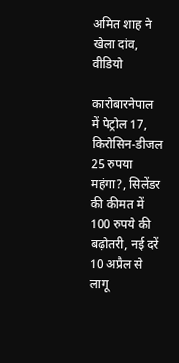अमित शाह ने खेला दांव, वीडियो

कारोबारनेपाल में पेट्रोल 17, किरोसिन-डीजल 25 रुपया महंगा?, सिलेंडर की कीमत में 100 रुपये की बढ़ोतरी, नई दरें 10 अप्रैल से लागू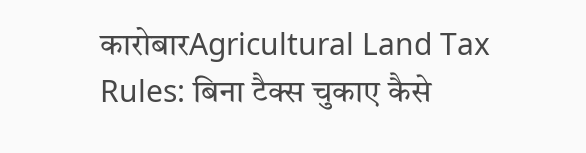कारोबारAgricultural Land Tax Rules: बिना टैक्स चुकाए कैसे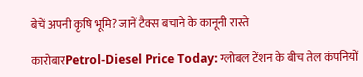बेचें अपनी कृषि भूमि? जानें टैक्स बचाने के कानूनी रास्ते

कारोबारPetrol-Diesel Price Today: ग्लोबल टेंशन के बीच तेल कंपनियों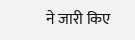ने जारी किए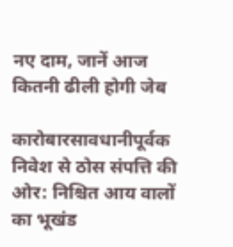नए दाम, जानें आज कितनी ढीली होगी जेब

कारोबारसावधानीपूर्वक निवेश से ठोस संपत्ति की ओर: निश्चित आय वालों का भूखंड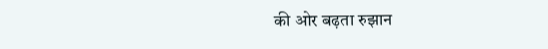की ओर बढ़ता रुझान